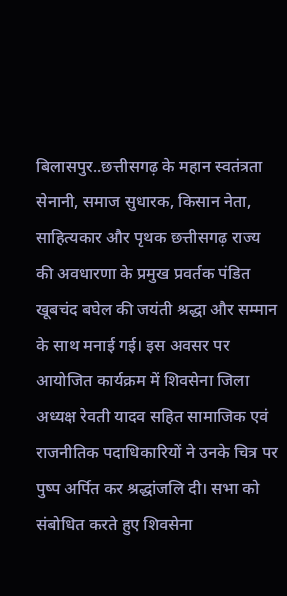बिलासपुर..छत्तीसगढ़ के महान स्वतंत्रता सेनानी, समाज सुधारक, किसान नेता, साहित्यकार और पृथक छत्तीसगढ़ राज्य की अवधारणा के प्रमुख प्रवर्तक पंडित खूबचंद बघेल की जयंती श्रद्धा और सम्मान के साथ मनाई गई। इस अवसर पर आयोजित कार्यक्रम में शिवसेना जिला अध्यक्ष रेवती यादव सहित सामाजिक एवं राजनीतिक पदाधिकारियों ने उनके चित्र पर पुष्प अर्पित कर श्रद्धांजलि दी। सभा को संबोधित करते हुए शिवसेना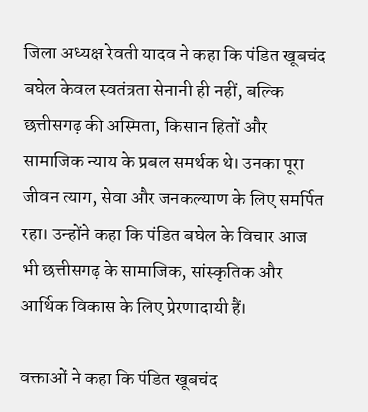जिला अध्यक्ष रेवती यादव ने कहा कि पंडित खूबचंद बघेल केवल स्वतंत्रता सेनानी ही नहीं, बल्कि छत्तीसगढ़ की अस्मिता, किसान हितों और सामाजिक न्याय के प्रबल समर्थक थे। उनका पूरा जीवन त्याग, सेवा और जनकल्याण के लिए समर्पित रहा। उन्होंने कहा कि पंडित बघेल के विचार आज भी छत्तीसगढ़ के सामाजिक, सांस्कृतिक और आर्थिक विकास के लिए प्रेरणादायी हैं।

वक्ताओं ने कहा कि पंडित खूबचंद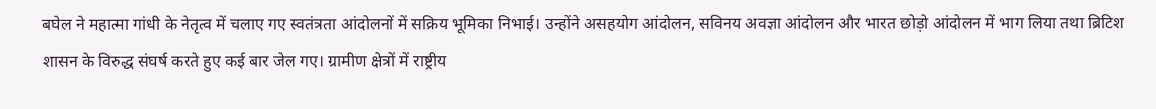बघेल ने महात्मा गांधी के नेतृत्व में चलाए गए स्वतंत्रता आंदोलनों में सक्रिय भूमिका निभाई। उन्होंने असहयोग आंदोलन, सविनय अवज्ञा आंदोलन और भारत छोड़ो आंदोलन में भाग लिया तथा ब्रिटिश शासन के विरुद्ध संघर्ष करते हुए कई बार जेल गए। ग्रामीण क्षेत्रों में राष्ट्रीय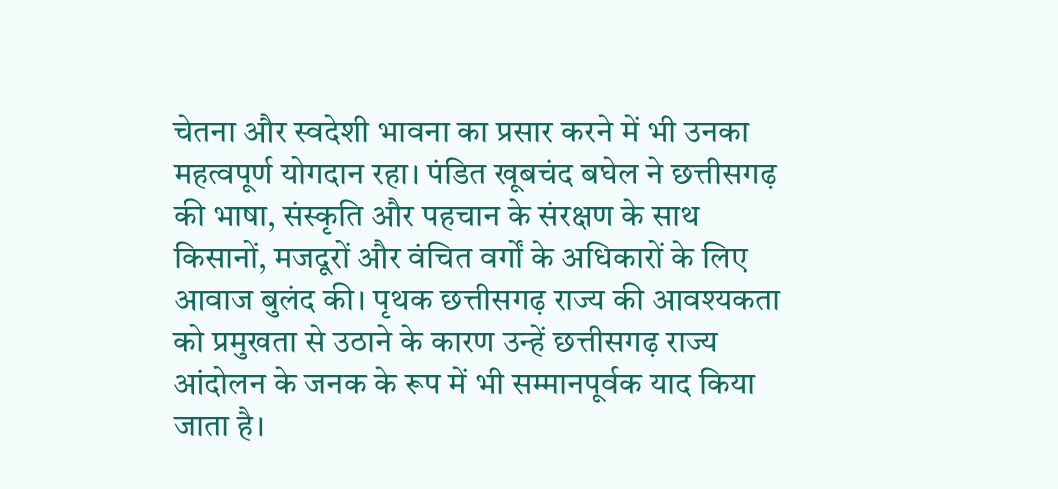चेतना और स्वदेशी भावना का प्रसार करने में भी उनका महत्वपूर्ण योगदान रहा। पंडित खूबचंद बघेल ने छत्तीसगढ़ की भाषा, संस्कृति और पहचान के संरक्षण के साथ किसानों, मजदूरों और वंचित वर्गों के अधिकारों के लिए आवाज बुलंद की। पृथक छत्तीसगढ़ राज्य की आवश्यकता को प्रमुखता से उठाने के कारण उन्हें छत्तीसगढ़ राज्य आंदोलन के जनक के रूप में भी सम्मानपूर्वक याद किया जाता है।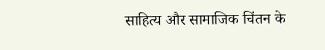साहित्य और सामाजिक चिंतन के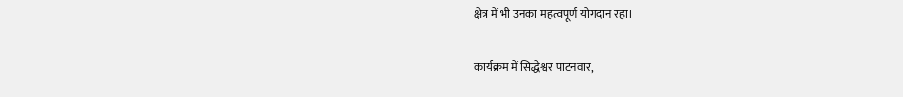क्षेत्र में भी उनका महत्वपूर्ण योगदान रहा।

कार्यक्रम में सिद्धेश्वर पाटनवार,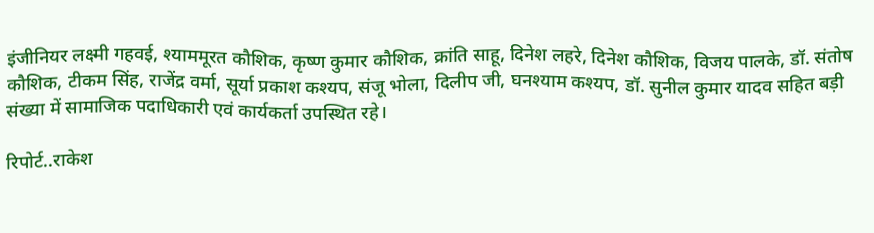इंजीनियर लक्ष्मी गहवई, श्याममूरत कौशिक, कृष्ण कुमार कौशिक, क्रांति साहू, दिनेश लहरे, दिनेश कौशिक, विजय पालके, डॉ. संतोष कौशिक, टीकम सिंह, राजेंद्र वर्मा, सूर्या प्रकाश कश्यप, संजू भोला, दिलीप जी, घनश्याम कश्यप, डॉ. सुनील कुमार यादव सहित बड़ी संख्या में सामाजिक पदाधिकारी एवं कार्यकर्ता उपस्थित रहे।

रिपोर्ट..राकेश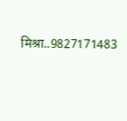मिश्रा..9827171483